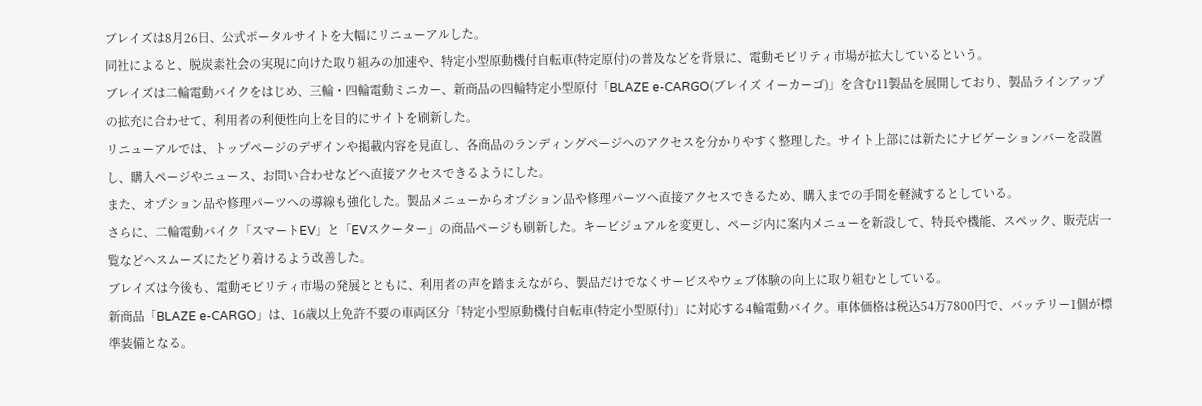ブレイズは8月26日、公式ポータルサイトを大幅にリニューアルした。
同社によると、脱炭素社会の実現に向けた取り組みの加速や、特定小型原動機付自転車(特定原付)の普及などを背景に、電動モビリティ市場が拡大しているという。
ブレイズは二輪電動バイクをはじめ、三輪・四輪電動ミニカー、新商品の四輪特定小型原付「BLAZE e-CARGO(ブレイズ イーカーゴ)」を含む11製品を展開しており、製品ラインアップの拡充に合わせて、利用者の利便性向上を目的にサイトを刷新した。
リニューアルでは、トップページのデザインや掲載内容を見直し、各商品のランディングページへのアクセスを分かりやすく整理した。サイト上部には新たにナビゲーションバーを設置し、購入ページやニュース、お問い合わせなどへ直接アクセスできるようにした。
また、オプション品や修理パーツへの導線も強化した。製品メニューからオプション品や修理パーツへ直接アクセスできるため、購入までの手間を軽減するとしている。
さらに、二輪電動バイク「スマートEV」と「EVスクーター」の商品ページも刷新した。キービジュアルを変更し、ページ内に案内メニューを新設して、特長や機能、スペック、販売店一覧などへスムーズにたどり着けるよう改善した。
ブレイズは今後も、電動モビリティ市場の発展とともに、利用者の声を踏まえながら、製品だけでなくサービスやウェブ体験の向上に取り組むとしている。
新商品「BLAZE e-CARGO」は、16歳以上免許不要の車両区分「特定小型原動機付自転車(特定小型原付)」に対応する4輪電動バイク。車体価格は税込54万7800円で、バッテリー1個が標準装備となる。